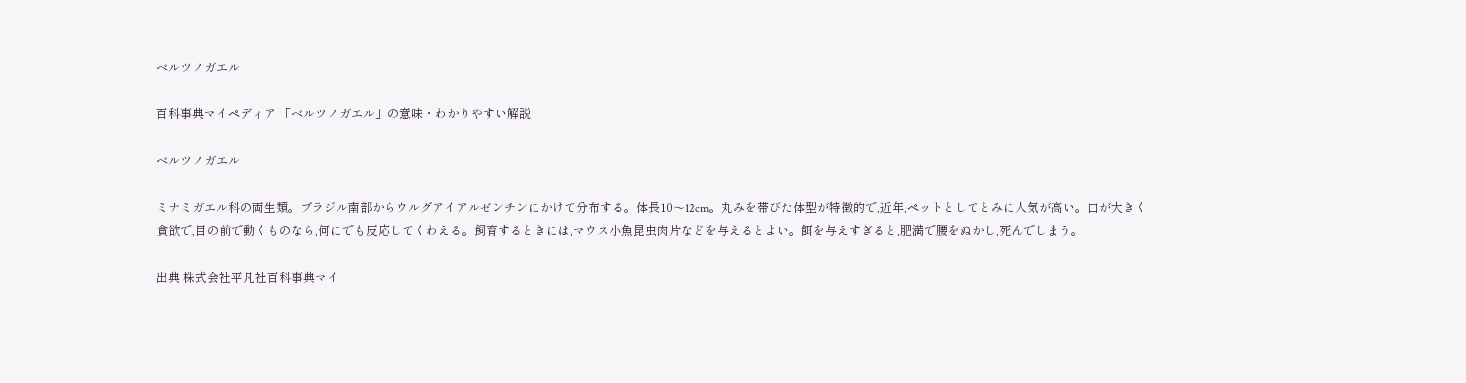ベルツノガエル

百科事典マイペディア 「ベルツノガエル」の意味・わかりやすい解説

ベルツノガエル

ミナミガエル科の両生類。ブラジル南部からウルグアイアルゼンチンにかけて分布する。体長10〜12cm。丸みを帯びた体型が特徴的で,近年,ペットとしてとみに人気が高い。口が大きく貪欲で,目の前で動くものなら,何にでも反応してくわえる。飼育するときには,マウス小魚昆虫肉片などを与えるとよい。餌を与えすぎると,肥満で腰をぬかし,死んでしまう。

出典 株式会社平凡社百科事典マイ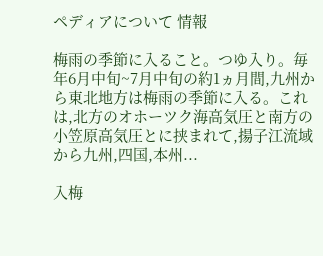ペディアについて 情報

梅雨の季節に入ること。つゆ入り。毎年6月中旬~7月中旬の約1ヵ月間,九州から東北地方は梅雨の季節に入る。これは,北方のオホーツク海高気圧と南方の小笠原高気圧とに挟まれて,揚子江流域から九州,四国,本州...

入梅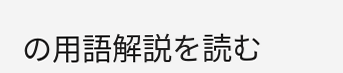の用語解説を読む